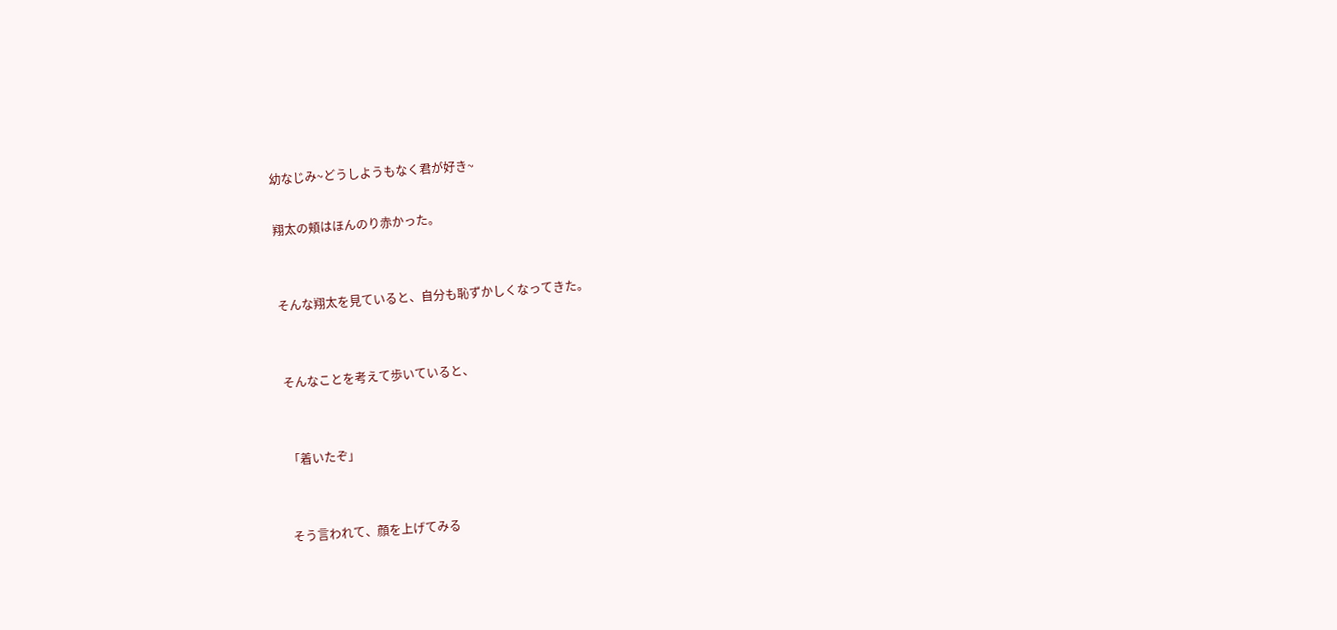幼なじみ~どうしようもなく君が好き~

翔太の頬はほんのり赤かった。


そんな翔太を見ていると、自分も恥ずかしくなってきた。


そんなことを考えて歩いていると、


「着いたぞ」


そう言われて、顔を上げてみる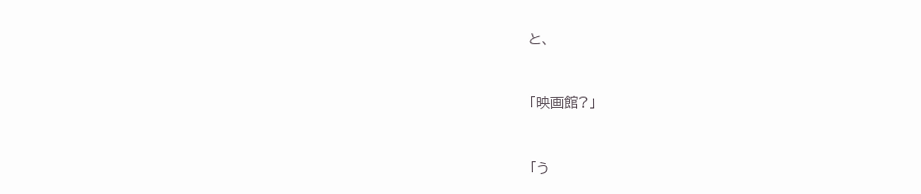と、


「映画館?」


「う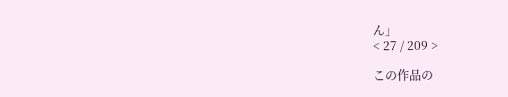ん」
< 27 / 209 >

この作品の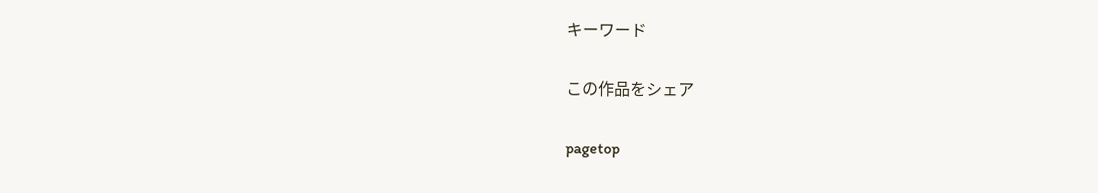キーワード

この作品をシェア

pagetop